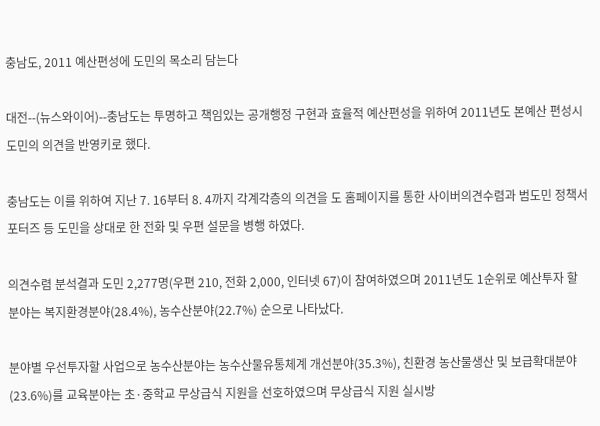충남도, 2011 예산편성에 도민의 목소리 담는다

대전--(뉴스와이어)--충남도는 투명하고 책임있는 공개행정 구현과 효율적 예산편성을 위하여 2011년도 본예산 편성시 도민의 의견을 반영키로 했다.

충남도는 이를 위하여 지난 7. 16부터 8. 4까지 각계각층의 의견을 도 홈페이지를 통한 사이버의견수렴과 범도민 정책서포터즈 등 도민을 상대로 한 전화 및 우편 설문을 병행 하였다.

의견수렴 분석결과 도민 2,277명(우편 210, 전화 2,000, 인터넷 67)이 참여하였으며 2011년도 1순위로 예산투자 할 분야는 복지환경분야(28.4%), 농수산분야(22.7%) 순으로 나타났다.

분야별 우선투자할 사업으로 농수산분야는 농수산물유통체계 개선분야(35.3%), 친환경 농산물생산 및 보급확대분야(23.6%)를 교육분야는 초·중학교 무상급식 지원을 선호하였으며 무상급식 지원 실시방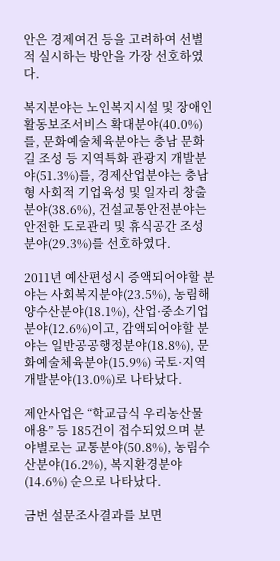안은 경제여건 등을 고려하여 선별적 실시하는 방안을 가장 선호하였다.

복지분야는 노인복지시설 및 장애인 활동보조서비스 확대분야(40.0%)를, 문화예술체육분야는 충남 문화길 조성 등 지역특화 관광지 개발분야(51.3%)를, 경제산업분야는 충남형 사회적 기업육성 및 일자리 창출분야(38.6%), 건설교통안전분야는 안전한 도로관리 및 휴식공간 조성분야(29.3%)를 선호하였다.

2011년 예산편성시 증액되어야할 분야는 사회복지분야(23.5%), 농림해양수산분야(18.1%), 산업·중소기업분야(12.6%)이고, 감액되어야할 분야는 일반공공행정분야(18.8%), 문화예술체육분야(15.9%) 국토·지역개발분야(13.0%)로 나타났다.

제안사업은 “학교급식 우리농산물 애용” 등 185건이 접수되었으며 분야별로는 교통분야(50.8%), 농림수산분야(16.2%), 복지환경분야(14.6%) 순으로 나타났다.

금번 설문조사결과를 보면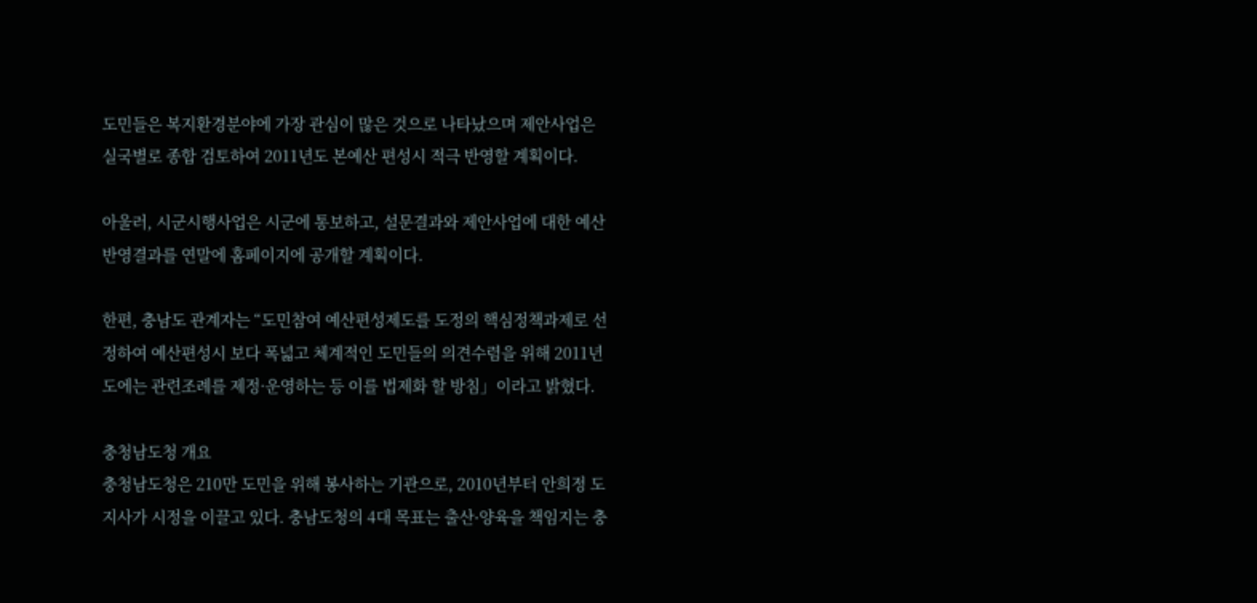도민들은 복지환경분야에 가장 관심이 많은 것으로 나타났으며 제안사업은 실국별로 종합 검토하여 2011년도 본예산 편성시 적극 반영할 계획이다.

아울러, 시군시행사업은 시군에 통보하고, 설문결과와 제안사업에 대한 예산반영결과를 연말에 홈페이지에 공개할 계획이다.

한편, 충남도 관계자는 “도민참여 예산편성제도를 도정의 핵심정책과제로 선정하여 예산편성시 보다 폭넓고 체계적인 도민들의 의견수렴을 위해 2011년도에는 관련조례를 제정·운영하는 등 이를 법제화 할 방침」이라고 밝혔다.

충청남도청 개요
충청남도청은 210만 도민을 위해 봉사하는 기관으로, 2010년부터 안희정 도지사가 시정을 이끌고 있다. 충남도청의 4대 목표는 출산∙양육을 책임지는 충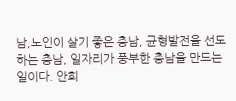남,노인이 살기 좋은 충남, 균형발전을 선도하는 충남, 일자리가 풍부한 충남을 만드는 일이다. 안희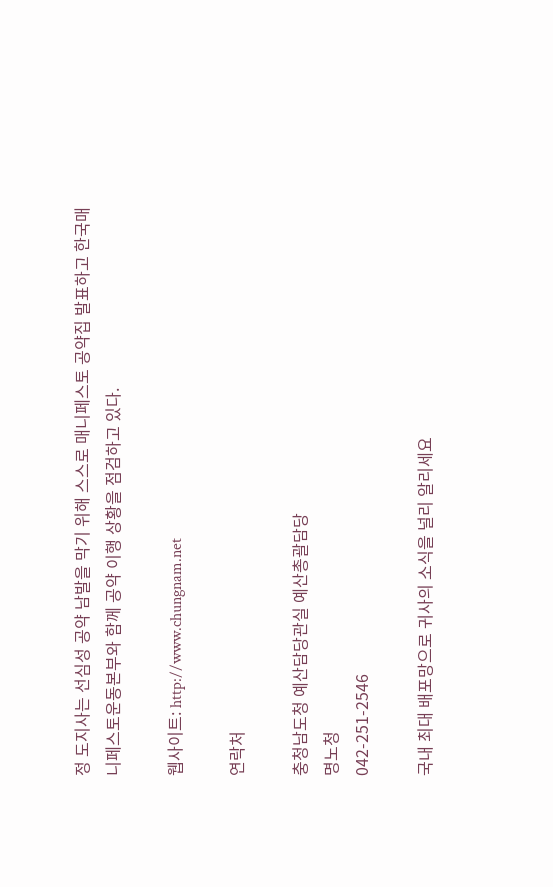정 도지사는 선심성 공약 남발을 막기 위해 스스로 매니페스토 공약집 발표하고 한국매니페스토운동본부와 함께 공약 이행 상황을 점검하고 있다.

웹사이트: http://www.chungnam.net

연락처

충청남도청 예산담당관실 예산총괄담당
명노청
042-251-2546

국내 최대 배포망으로 귀사의 소식을 널리 알리세요